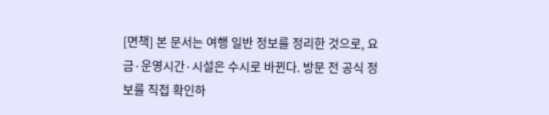[면책] 본 문서는 여행 일반 정보를 정리한 것으로, 요금·운영시간·시설은 수시로 바뀐다. 방문 전 공식 정보를 직접 확인하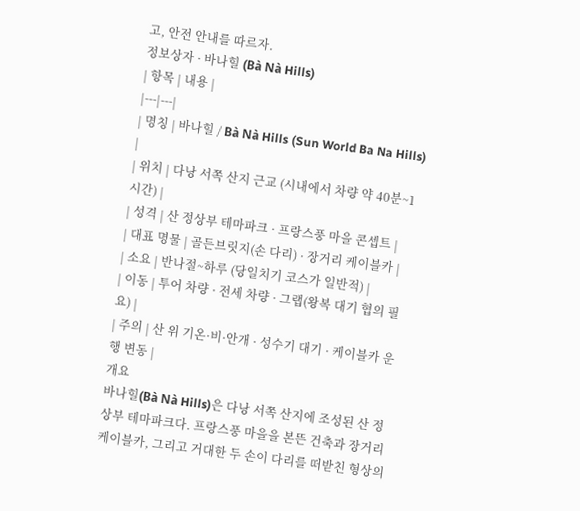고, 안전 안내를 따르자.
정보상자 · 바나힐 (Bà Nà Hills)
| 항목 | 내용 |
|---|---|
| 명칭 | 바나힐 / Bà Nà Hills (Sun World Ba Na Hills) |
| 위치 | 다낭 서쪽 산지 근교 (시내에서 차량 약 40분~1시간) |
| 성격 | 산 정상부 테마파크 · 프랑스풍 마을 콘셉트 |
| 대표 명물 | 골든브릿지(손 다리) · 장거리 케이블카 |
| 소요 | 반나절~하루 (당일치기 코스가 일반적) |
| 이동 | 투어 차량 · 전세 차량 · 그랩(왕복 대기 협의 필요) |
| 주의 | 산 위 기온·비·안개 · 성수기 대기 · 케이블카 운행 변동 |
개요
바나힐(Bà Nà Hills)은 다낭 서쪽 산지에 조성된 산 정상부 테마파크다. 프랑스풍 마을을 본뜬 건축과 장거리 케이블카, 그리고 거대한 두 손이 다리를 떠받친 형상의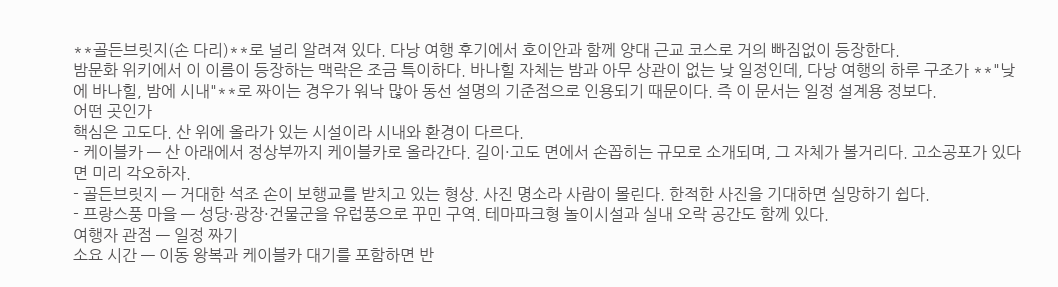**골든브릿지(손 다리)**로 널리 알려져 있다. 다낭 여행 후기에서 호이안과 함께 양대 근교 코스로 거의 빠짐없이 등장한다.
밤문화 위키에서 이 이름이 등장하는 맥락은 조금 특이하다. 바나힐 자체는 밤과 아무 상관이 없는 낮 일정인데, 다낭 여행의 하루 구조가 **"낮에 바나힐, 밤에 시내"**로 짜이는 경우가 워낙 많아 동선 설명의 기준점으로 인용되기 때문이다. 즉 이 문서는 일정 설계용 정보다.
어떤 곳인가
핵심은 고도다. 산 위에 올라가 있는 시설이라 시내와 환경이 다르다.
- 케이블카 — 산 아래에서 정상부까지 케이블카로 올라간다. 길이·고도 면에서 손꼽히는 규모로 소개되며, 그 자체가 볼거리다. 고소공포가 있다면 미리 각오하자.
- 골든브릿지 — 거대한 석조 손이 보행교를 받치고 있는 형상. 사진 명소라 사람이 몰린다. 한적한 사진을 기대하면 실망하기 쉽다.
- 프랑스풍 마을 — 성당·광장·건물군을 유럽풍으로 꾸민 구역. 테마파크형 놀이시설과 실내 오락 공간도 함께 있다.
여행자 관점 — 일정 짜기
소요 시간 — 이동 왕복과 케이블카 대기를 포함하면 반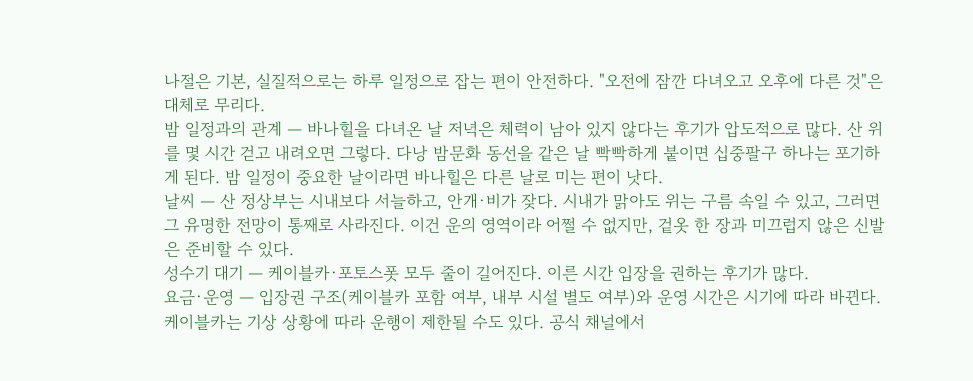나절은 기본, 실질적으로는 하루 일정으로 잡는 편이 안전하다. "오전에 잠깐 다녀오고 오후에 다른 것"은 대체로 무리다.
밤 일정과의 관계 — 바나힐을 다녀온 날 저녁은 체력이 남아 있지 않다는 후기가 압도적으로 많다. 산 위를 몇 시간 걷고 내려오면 그렇다. 다낭 밤문화 동선을 같은 날 빡빡하게 붙이면 십중팔구 하나는 포기하게 된다. 밤 일정이 중요한 날이라면 바나힐은 다른 날로 미는 편이 낫다.
날씨 — 산 정상부는 시내보다 서늘하고, 안개·비가 잦다. 시내가 맑아도 위는 구름 속일 수 있고, 그러면 그 유명한 전망이 통째로 사라진다. 이건 운의 영역이라 어쩔 수 없지만, 겉옷 한 장과 미끄럽지 않은 신발은 준비할 수 있다.
성수기 대기 — 케이블카·포토스폿 모두 줄이 길어진다. 이른 시간 입장을 권하는 후기가 많다.
요금·운영 — 입장권 구조(케이블카 포함 여부, 내부 시설 별도 여부)와 운영 시간은 시기에 따라 바뀐다. 케이블카는 기상 상황에 따라 운행이 제한될 수도 있다. 공식 채널에서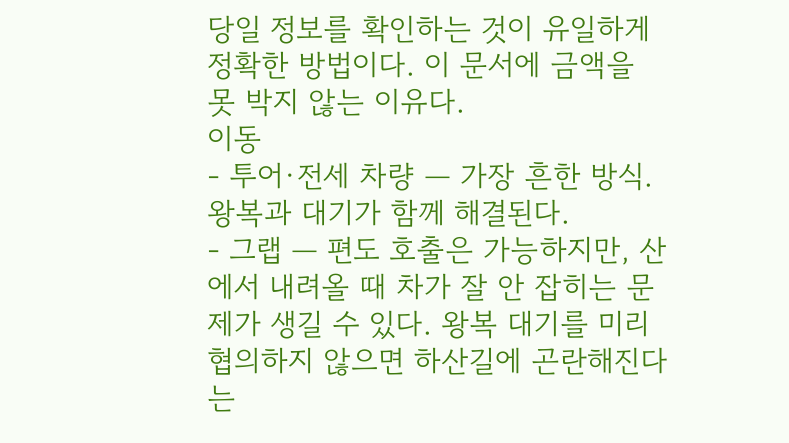당일 정보를 확인하는 것이 유일하게 정확한 방법이다. 이 문서에 금액을 못 박지 않는 이유다.
이동
- 투어·전세 차량 — 가장 흔한 방식. 왕복과 대기가 함께 해결된다.
- 그랩 — 편도 호출은 가능하지만, 산에서 내려올 때 차가 잘 안 잡히는 문제가 생길 수 있다. 왕복 대기를 미리 협의하지 않으면 하산길에 곤란해진다는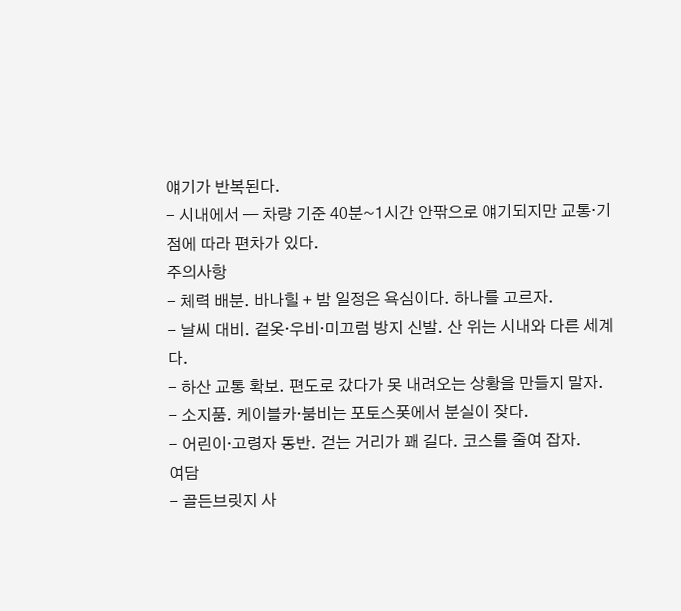얘기가 반복된다.
- 시내에서 — 차량 기준 40분~1시간 안팎으로 얘기되지만 교통·기점에 따라 편차가 있다.
주의사항
- 체력 배분. 바나힐 + 밤 일정은 욕심이다. 하나를 고르자.
- 날씨 대비. 겉옷·우비·미끄럼 방지 신발. 산 위는 시내와 다른 세계다.
- 하산 교통 확보. 편도로 갔다가 못 내려오는 상황을 만들지 말자.
- 소지품. 케이블카·붐비는 포토스폿에서 분실이 잦다.
- 어린이·고령자 동반. 걷는 거리가 꽤 길다. 코스를 줄여 잡자.
여담
- 골든브릿지 사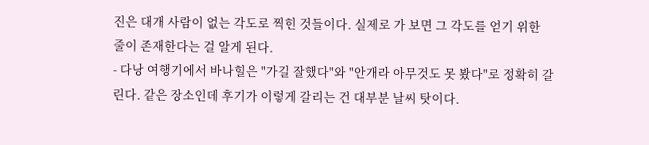진은 대개 사람이 없는 각도로 찍힌 것들이다. 실제로 가 보면 그 각도를 얻기 위한 줄이 존재한다는 걸 알게 된다.
- 다낭 여행기에서 바나힐은 "가길 잘했다"와 "안개라 아무것도 못 봤다"로 정확히 갈린다. 같은 장소인데 후기가 이렇게 갈리는 건 대부분 날씨 탓이다.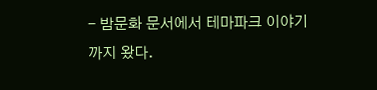- 밤문화 문서에서 테마파크 이야기까지 왔다.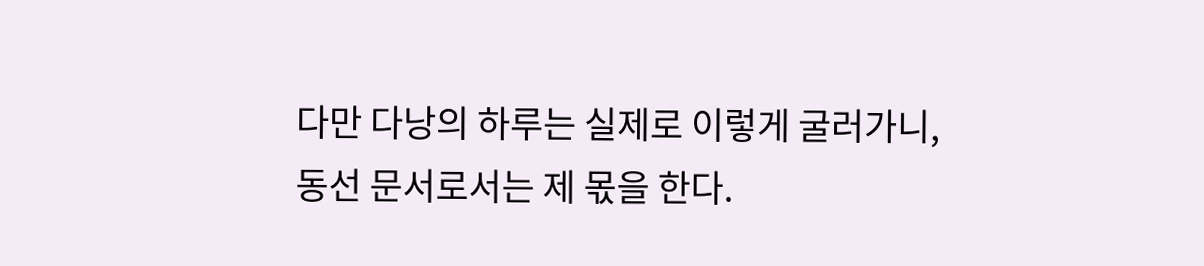다만 다낭의 하루는 실제로 이렇게 굴러가니, 동선 문서로서는 제 몫을 한다.